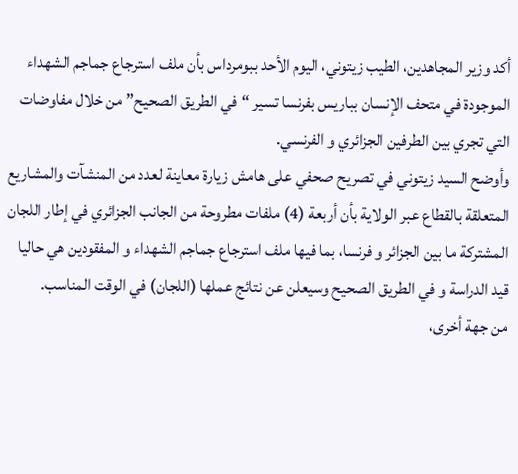أكد وزير المجاهدين، الطيب زيتوني، اليوم الأحد ببومرداس بأن ملف استرجاع جماجم الشهداء الموجودة في متحف الإنسان بباريس بفرنسا تسير “في الطريق الصحيح” من خلال مفاوضات التي تجري بين الطرفين الجزائري و الفرنسي.
وأوضح السيد زيتوني في تصريح صحفي على هامش زيارة معاينة لعدد من المنشآت والمشاريع المتعلقة بالقطاع عبر الولاية بأن أربعة (4) ملفات مطروحة من الجانب الجزائري في إطار اللجان المشتركة ما بين الجزائر و فرنسا، بما فيها ملف استرجاع جماجم الشهداء و المفقودين هي حاليا قيد الدراسة و في الطريق الصحيح وسيعلن عن نتائج عملها (اللجان) في الوقت المناسب.
من جهة أخرى،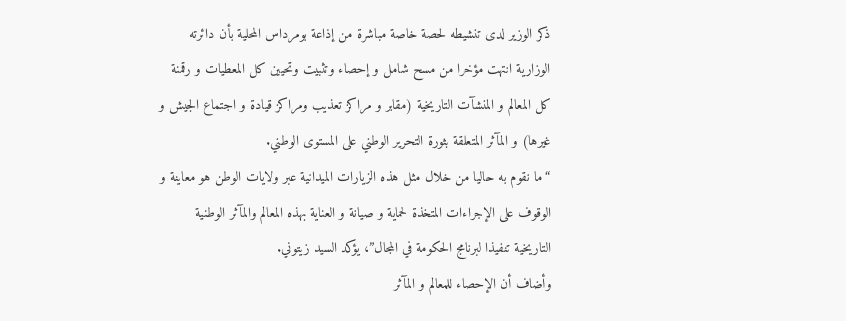ذكر الوزير لدى تنشيطه لحصة خاصة مباشرة من إذاعة بومرداس المحلية بأن دائرته الوزارية انتهت مؤخرا من مسح شامل و إحصاء وتثبيت وتحيين كل المعطيات و رقمنة كل المعالم و المنشآت التاريخية (مقابر و مراكز تعذيب ومراكز قيادة و اجتماع الجيش و غيرها) و المآثر المتعلقة بثورة التحرير الوطني على المستوى الوطني.
“ما نقوم به حاليا من خلال مثل هذه الزيارات الميدانية عبر ولايات الوطن هو معاينة و الوقوف على الإجراءات المتخذة لحماية و صيانة و العناية بهذه المعالم والمآثر الوطنية التاريخية تنفيذا لبرنامج الحكومة في المجال”، يؤكد السيد زيتوني.
وأضاف أن الإحصاء للمعالم و المآثر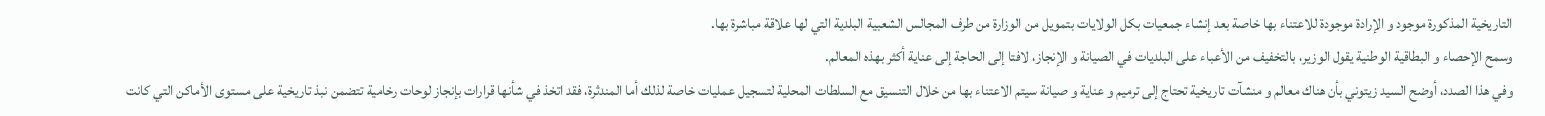التاريخية المذكورة موجود و الإرادة موجودة للاعتناء بها خاصة بعد إنشاء جمعيات بكل الولايات بتمويل من الوزارة من طرف المجالس الشعبية البلدية التي لها علاقة مباشرة بها.
وسمح الإحصاء و البطاقية الوطنية يقول الوزير، بالتخفيف من الأعباء على البلديات في الصيانة و الإنجاز، لافتا إلى الحاجة إلى عناية أكثر بهذه المعالم.
وفي هذا الصدد، أوضح السيد زيتوني بأن هناك معالم و منشآت تاريخية تحتاج إلى ترميم و عناية و صيانة سيتم الاعتناء بها من خلال التنسيق مع السلطات المحلية لتسجيل عمليات خاصة لذلك أما المندثرة، فقد اتخذ في شأنها قرارات بإنجاز لوحات رخامية تتضمن نبذ تاريخية على مستوى الأماكن التي كانت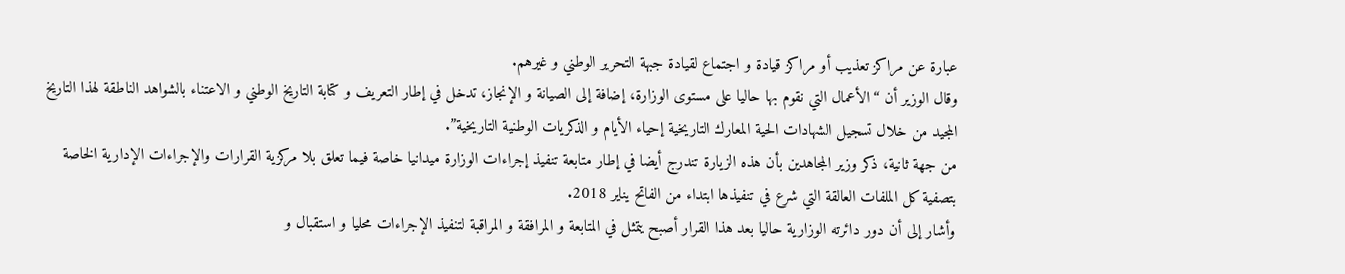عبارة عن مراكز تعذيب أو مراكز قيادة و اجتماع لقيادة جبهة التحرير الوطني و غيرهم.
وقال الوزير أن “الأعمال التي نقوم بها حاليا على مستوى الوزارة، إضافة إلى الصيانة و الإنجاز، تدخل في إطار التعريف و كتابة التاريخ الوطني و الاعتناء بالشواهد الناطقة لهذا التاريخ المجيد من خلال تسجيل الشهادات الحية المعارك التاريخية إحياء الأيام و الذكريات الوطنية التاريخية”.
من جهة ثانية، ذكر وزير المجاهدين بأن هذه الزيارة تندرج أيضا في إطار متابعة تنفيذ إجراءات الوزارة ميدانيا خاصة فيما تعلق بلا مركزية القرارات والإجراءات الإدارية الخاصة بتصفية كل الملفات العالقة التي شرع في تنفيذها ابتداء من الفاتح يناير 2018.
وأشار إلى أن دور دائرته الوزارية حاليا بعد هذا القرار أصبح يتمثل في المتابعة و المرافقة و المراقبة لتنفيذ الإجراءات محليا و استقبال و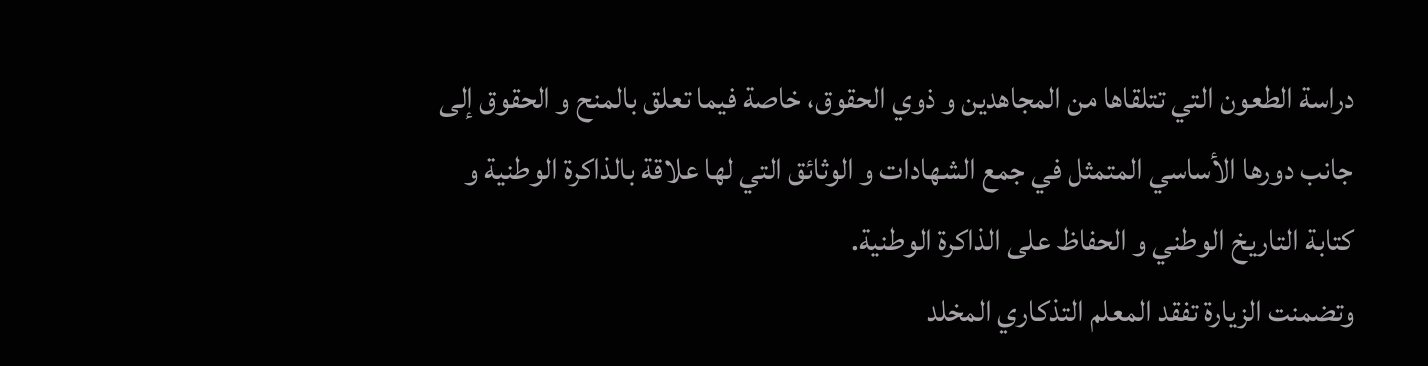دراسة الطعون التي تتلقاها من المجاهدين و ذوي الحقوق، خاصة فيما تعلق بالمنح و الحقوق إلى جانب دورها الأساسي المتمثل في جمع الشهادات و الوثائق التي لها علاقة بالذاكرة الوطنية و كتابة التاريخ الوطني و الحفاظ على الذاكرة الوطنية.
وتضمنت الزيارة تفقد المعلم التذكاري المخلد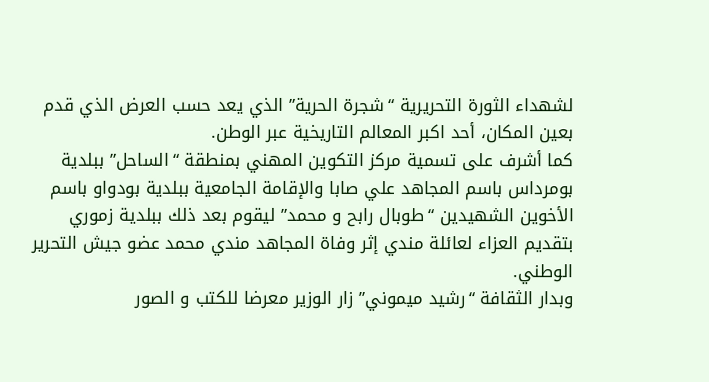لشهداء الثورة التحريرية “شجرة الحرية” الذي يعد حسب العرض الذي قدم بعين المكان، أحد اكبر المعالم التاريخية عبر الوطن.
كما أشرف على تسمية مركز التكوين المهني بمنطقة “الساحل” ببلدية بومرداس باسم المجاهد علي صابا والإقامة الجامعية ببلدية بودواو باسم الأخوين الشهيدين “طوبال رابح و محمد” ليقوم بعد ذلك ببلدية زموري بتقديم العزاء لعائلة مندي إثر وفاة المجاهد مندي محمد عضو جيش التحرير الوطني.
وبدار الثقافة “رشيد ميموني” زار الوزير معرضا للكتب و الصور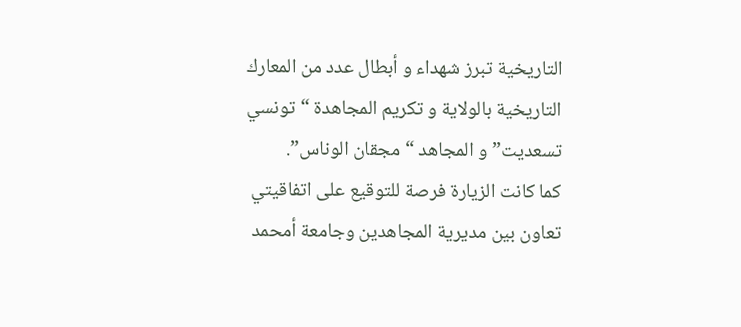التاريخية تبرز شهداء و أبطال عدد من المعارك التاريخية بالولاية و تكريم المجاهدة “تونسي تسعديت” و المجاهد “مجقان الوناس”.
كما كانت الزيارة فرصة للتوقيع على اتفاقيتي تعاون بين مديرية المجاهدين وجامعة أمحمد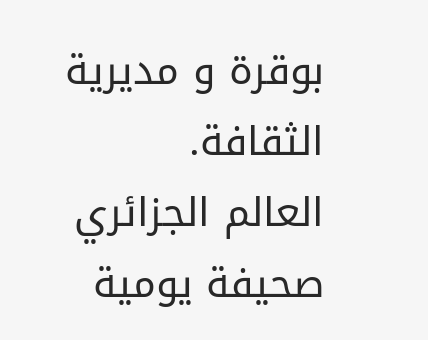بوقرة و مديرية الثقافة.
العالم الجزائري صحيفة يومية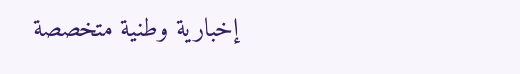إخبارية وطنية متخصصة